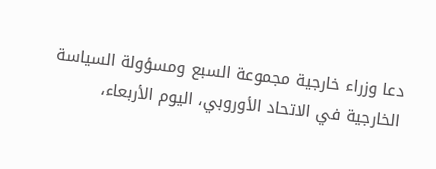دعا وزراء خارجية مجموعة السبع ومسؤولة السياسة الخارجية في الاتحاد الأوروبي، اليوم الأربعاء،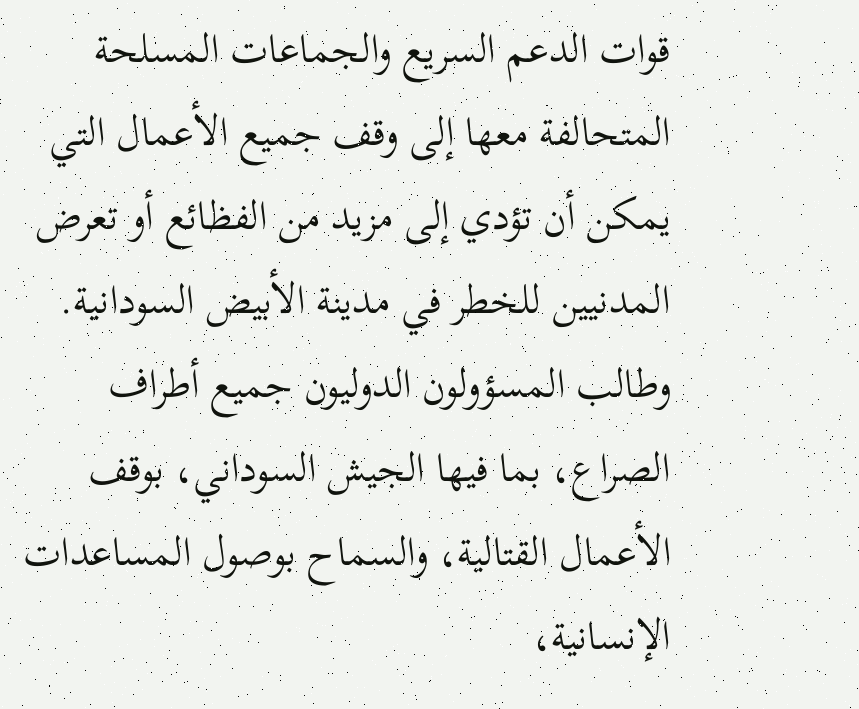قوات الدعم السريع والجماعات المسلحة المتحالفة معها إلى وقف جميع الأعمال التي يمكن أن تؤدي إلى مزيد من الفظائع أو تعرض المدنيين للخطر في مدينة الأبيض السودانية.
وطالب المسؤولون الدوليون جميع أطراف الصراع، بما فيها الجيش السوداني، بوقف الأعمال القتالية، والسماح بوصول المساعدات الإنسانية،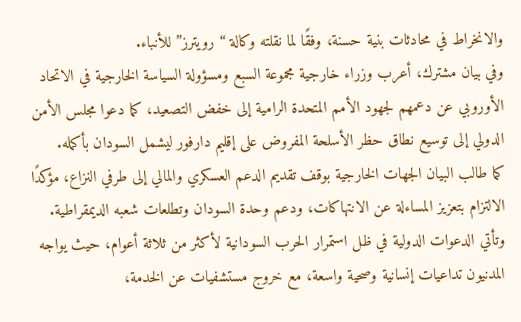والانخراط في محادثات بنية حسنة، وفقًا لما نقلته وكالة “رويترز” للأنباء.
وفي بيان مشترك، أعرب وزراء خارجية مجموعة السبع ومسؤولة السياسة الخارجية في الاتحاد الأوروبي عن دعمهم لجهود الأمم المتحدة الرامية إلى خفض التصعيد، كما دعوا مجلس الأمن الدولي إلى توسيع نطاق حظر الأسلحة المفروض على إقليم دارفور ليشمل السودان بأكمله.
كما طالب البيان الجهات الخارجية بوقف تقديم الدعم العسكري والمالي إلى طرفي النزاع، مؤكدًا الالتزام بتعزيز المساءلة عن الانتهاكات، ودعم وحدة السودان وتطلعات شعبه الديمقراطية.
وتأتي الدعوات الدولية في ظل استمرار الحرب السودانية لأكثر من ثلاثة أعوام، حيث يواجه المدنيون تداعيات إنسانية وصحية واسعة، مع خروج مستشفيات عن الخدمة،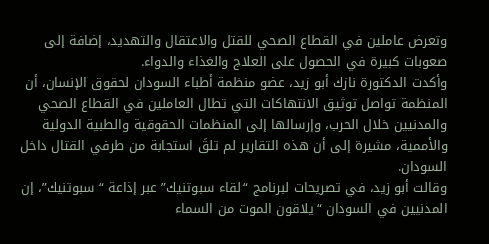وتعرض عاملين في القطاع الصحي للقتل والاعتقال والتهديد، إضافة إلى صعوبات كبيرة في الحصول على العلاج والغذاء والدواء.
وأكدت الدكتورة نازك أبو زيد، عضو منظمة أطباء السودان لحقوق الإنسان، أن المنظمة تواصل توثيق الانتهاكات التي تطال العاملين في القطاع الصحي والمدنيين خلال الحرب، وإرسالها إلى المنظمات الحقوقية والطبية الدولية والأممية، مشيرة إلى أن هذه التقارير لم تلقَ استجابة من طرفي القتال داخل السودان.
وقالت أبو زيد، في تصريحات لبرنامج “لقاء سبوتنيك” عبر إذاعة “سبوتنيك”، إن المدنيين في السودان “يلاقون الموت من السماء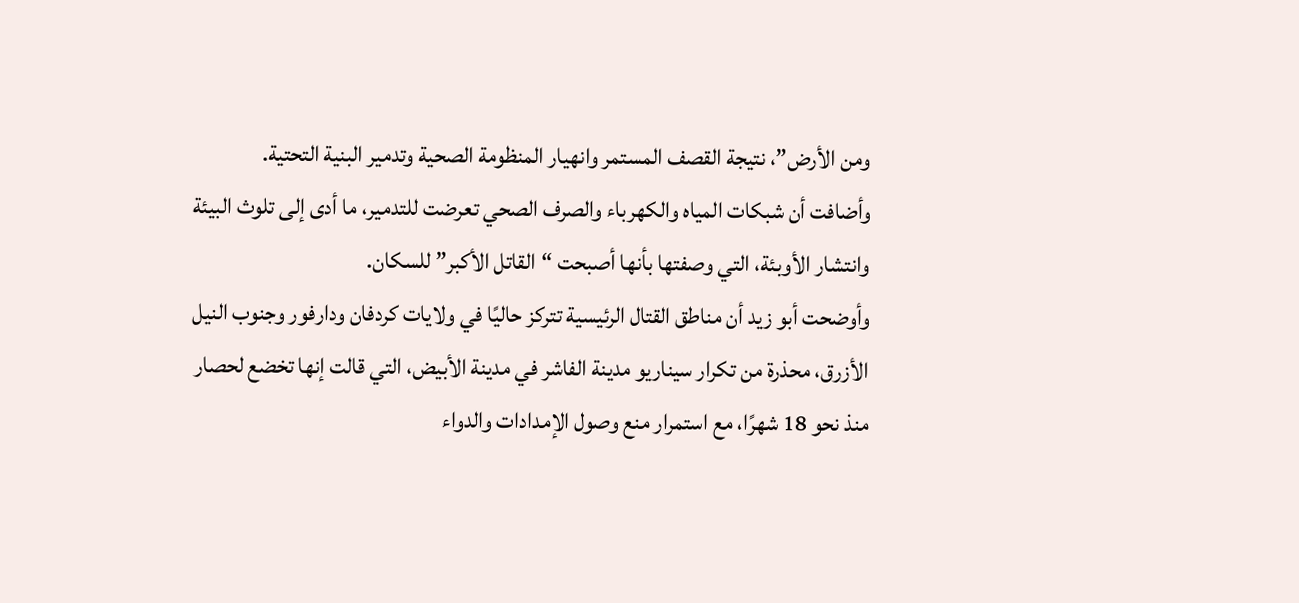ومن الأرض”، نتيجة القصف المستمر وانهيار المنظومة الصحية وتدمير البنية التحتية.
وأضافت أن شبكات المياه والكهرباء والصرف الصحي تعرضت للتدمير، ما أدى إلى تلوث البيئة وانتشار الأوبئة، التي وصفتها بأنها أصبحت “القاتل الأكبر” للسكان.
وأوضحت أبو زيد أن مناطق القتال الرئيسية تتركز حاليًا في ولايات كردفان ودارفور وجنوب النيل الأزرق، محذرة من تكرار سيناريو مدينة الفاشر في مدينة الأبيض، التي قالت إنها تخضع لحصار منذ نحو 18 شهرًا، مع استمرار منع وصول الإمدادات والدواء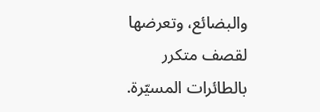والبضائع، وتعرضها لقصف متكرر بالطائرات المسيّرة.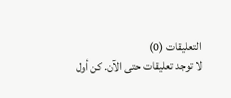التعليقات (0)
لا توجد تعليقات حتى الآن. كن أول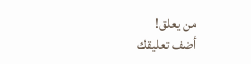من يعلق!
أضف تعليقك